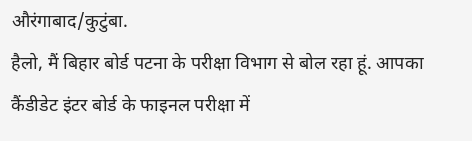औरंगाबाद/कुटुंबा.
हैलो, मैं बिहार बोर्ड पटना के परीक्षा विभाग से बोल रहा हूं. आपका कैंडीडेट इंटर बोर्ड के फाइनल परीक्षा में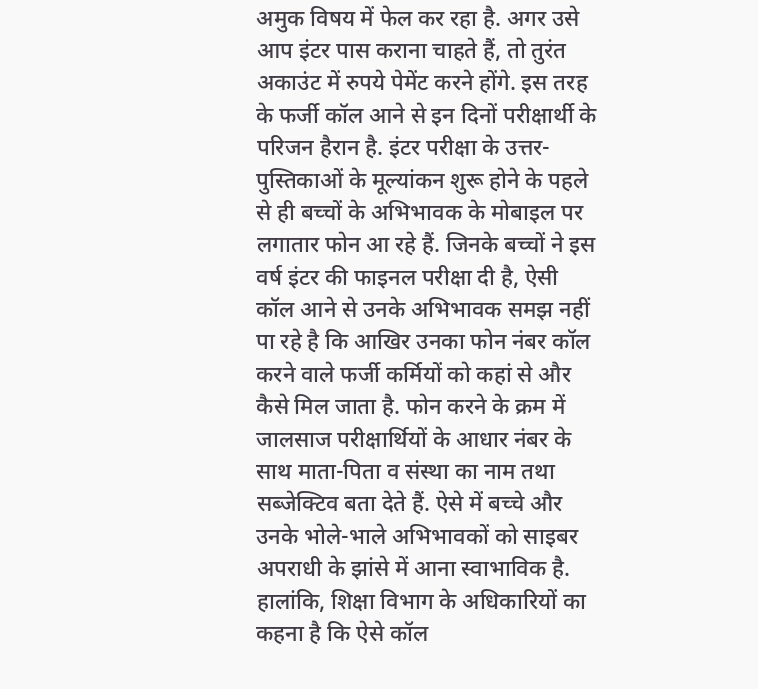अमुक विषय में फेल कर रहा है. अगर उसे आप इंटर पास कराना चाहते हैं, तो तुरंत अकाउंट में रुपये पेमेंट करने होंगे. इस तरह के फर्जी कॉल आने से इन दिनों परीक्षार्थी के परिजन हैरान है. इंटर परीक्षा के उत्तर-पुस्तिकाओं के मूल्यांकन शुरू होने के पहले से ही बच्चों के अभिभावक के मोबाइल पर लगातार फोन आ रहे हैं. जिनके बच्चों ने इस वर्ष इंटर की फाइनल परीक्षा दी है, ऐसी कॉल आने से उनके अभिभावक समझ नहीं पा रहे है कि आखिर उनका फोन नंबर कॉल करने वाले फर्जी कर्मियों को कहां से और कैसे मिल जाता है. फोन करने के क्रम में जालसाज परीक्षार्थियों के आधार नंबर के साथ माता-पिता व संस्था का नाम तथा सब्जेक्टिव बता देते हैं. ऐसे में बच्चे और उनके भोले-भाले अभिभावकों को साइबर अपराधी के झांसे में आना स्वाभाविक है. हालांकि, शिक्षा विभाग के अधिकारियों का कहना है कि ऐसे कॉल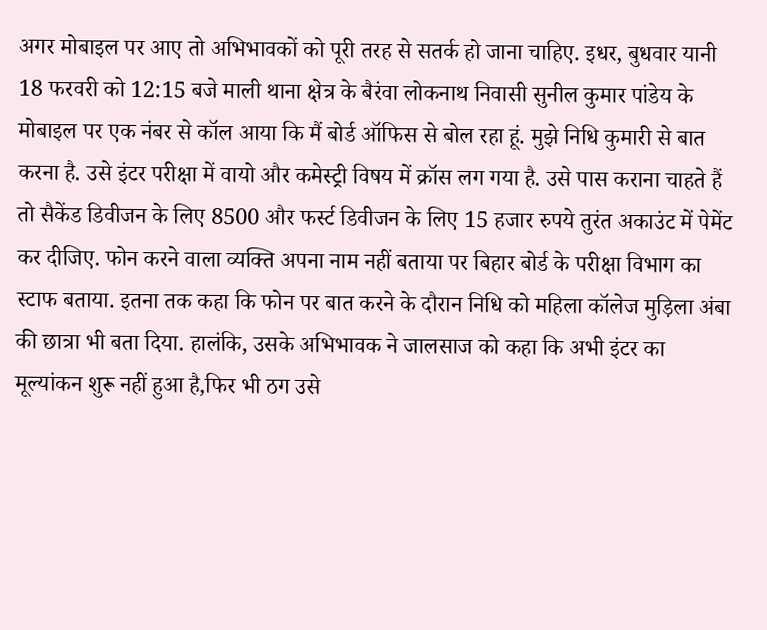अगर मोबाइल पर आए तो अभिभावकों को पूरी तरह से सतर्क हो जाना चाहिए. इधर, बुधवार यानी 18 फरवरी को 12:15 बजे माली थाना क्षेत्र के बैरंवा लोकनाथ निवासी सुनील कुमार पांडेय के मोबाइल पर एक नंबर से कॉल आया कि मैं बोर्ड ऑफिस से बोल रहा हूं. मुझे निधि कुमारी से बात करना है. उसे इंटर परीक्षा में वायो और कमेस्ट्री विषय में क्रॉस लग गया है. उसे पास कराना चाहते हैं तो सैकेंड डिवीजन के लिए 8500 और फर्स्ट डिवीजन के लिए 15 हजार रुपये तुरंत अकाउंट में पेमेंट कर दीजिए. फोन करने वाला व्यक्ति अपना नाम नहीं बताया पर बिहार बोर्ड के परीक्षा विभाग का स्टाफ बताया. इतना तक कहा कि फोन पर बात करने के दौरान निधि को महिला कॉलेज मुड़िला अंबा की छात्रा भी बता दिया. हालंकि, उसके अभिभावक ने जालसाज को कहा कि अभी इंटर का मूल्यांकन शुरू नहीं हुआ है,फिर भी ठग उसे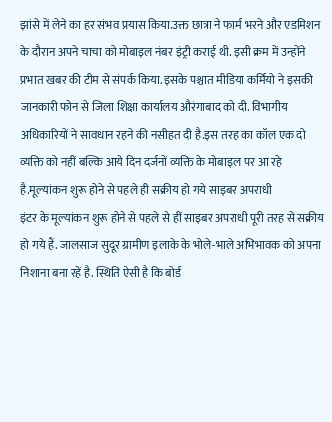झांसे में लेने का हर संभव प्रयास किया.उक्त छात्रा ने फार्म भरने और एडमिशन के दौरान अपने चाचा को मोबाइल नंबर इंट्री कराई थी. इसी क्रम में उन्होंने प्रभात खबर की टीम से संपर्क किया. इसके पश्चात मीडिया कर्मियो ने इसकी जानकारी फोन से जिला शिक्षा कार्यालय औरंगाबाद को दी. विभागीय अधिकारियों ने सावधान रहने की नसीहत दी है.इस तरह का कॉल एक दो व्यक्ति को नहीं बल्कि आये दिन दर्जनों व्यक्ति के मोबाइल पर आ रहे है.मूल्यांकन शुरू होने से पहले ही सक्रीय हो गये साइबर अपराधी
इंटर के मूल्यांकन शुरू होने से पहले से हीं साइबर अपराधी पूरी तरह से सक्रीय हो गये हैं. जालसाज सुदूर ग्रामीण इलाके के भोले-भाले अभिभावक को अपना निशाना बना रहें है. स्थिति ऐसी है कि बोर्ड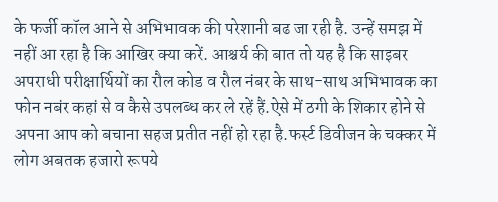के फर्जी कॉल आने से अभिभावक की परेशानी बढ जा रही है. उन्हें समझ में नहीं आ रहा है कि आखिर क्या करें. आश्चर्य की बात तो यह है कि साइबर अपराधी परीक्षार्थियों का रौल कोड व रौल नंबर के साथ-साथ अभिभावक का फोन नबंर कहां से व कैसे उपलब्ध कर ले रहें हैं.ऐसे में ठगी के शिकार होने से अपना आप को बचाना सहज प्रतीत नहीं हो रहा है.फर्स्ट डिवीजन के चक्कर में लोग अबतक हजारो रूपये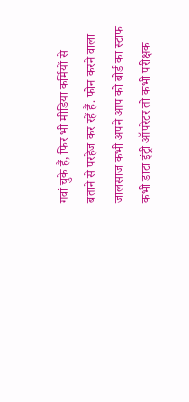गवां चुके हैं, फिर भी मीडिया कर्मियों से बताने से परहेज कर रहें हैं. फोन करने वाला जालसाज कभी अपने आप को बोर्ड का स्टाफ कभी डाटा इंट्री ऑपरेटर तो कभी परीक्षक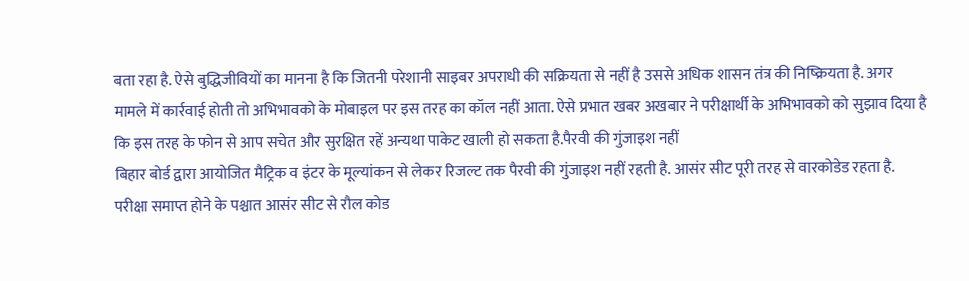बता रहा है. ऐसे बुद्धिजीवियों का मानना है कि जितनी परेशानी साइबर अपराधी की सक्रियता से नहीं है उससे अधिक शासन तंत्र की निष्क्रियता है. अगर मामले में कार्रवाई होती तो अभिभावको के मोबाइल पर इस तरह का कॉल नहीं आता. ऐसे प्रभात खबर अखबार ने परीक्षार्थी के अभिभावको को सुझाव दिया है कि इस तरह के फोन से आप सचेत और सुरक्षित रहें अन्यथा पाकेट खाली हो सकता है.पैरवी की गुंजाइश नहीं
बिहार बोर्ड द्वारा आयोजित मैट्रिक व इंटर के मूल्यांकन से लेकर रिजल्ट तक पैरवी की गुंजाइश नहीं रहती है. आसंर सीट पूरी तरह से वारकोडेड रहता है. परीक्षा समाप्त होने के पश्चात आसंर सीट से रौल कोड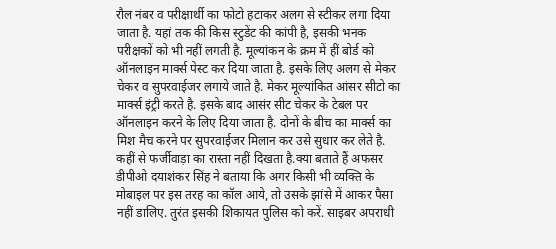रौल नंबर व परीक्षार्थी का फोटो हटाकर अलग से स्टीकर लगा दिया जाता है. यहां तक की किस स्टुडेंट की कांपी है, इसकी भनक परीक्षकों को भी नहीं लगती है. मूल्यांकन के क्रम में हीं बोर्ड को ऑनलाइन मार्क्स पेस्ट कर दिया जाता है. इसके लिए अलग से मेकर चेकर व सुपरवाईजर लगाये जाते है. मेकर मूल्यांकित आंसर सीटो का मार्क्स इंट्री करते है. इसके बाद आसंर सीट चेकर के टेबल पर ऑनलाइन करने के लिए दिया जाता है. दोनों के बीच का मार्क्स का मिश मैच करने पर सुपरवाईजर मिलान कर उसे सुधार कर लेते है. कहीं से फर्जीवाड़ा का रास्ता नहीं दिखता है.क्या बताते हैं अफसर
डीपीओ दयाशंकर सिंह ने बताया कि अगर किसी भी व्यक्ति के मोबाइल पर इस तरह का कॉल आये, तो उसके झांसे में आकर पैसा नहीं डालिए. तुरंत इसकी शिकायत पुलिस को करें. साइबर अपराधी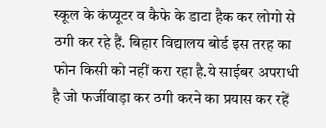स्कूल के कंप्यूटर व कैफे के डाटा हैक कर लोगो से ठगी कर रहे हैं. बिहार विद्यालय बोर्ड इस तरह का फोन किसी को नहीं करा रहा है.ये साईबर अपराधी है जो फर्जीवाड़ा कर ठगी करने का प्रयास कर रहें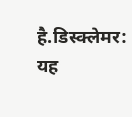है.डिस्क्लेमर: यह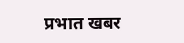प्रभात खबर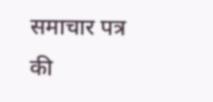समाचार पत्र की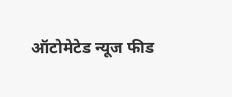ऑटोमेटेड न्यूज फीड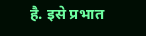है. इसे प्रभात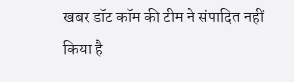खबर डॉट कॉम की टीम ने संपादित नहीं किया है